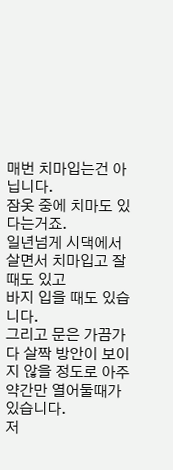매번 치마입는건 아닙니다.
잠옷 중에 치마도 있다는거죠.
일년넘게 시댁에서 살면서 치마입고 잘때도 있고
바지 입을 때도 있습니다.
그리고 문은 가끔가다 살짝 방안이 보이지 않을 정도로 아주 약간만 열어둘때가 있습니다.
저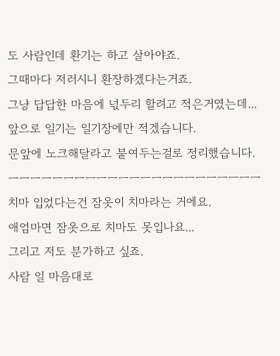도 사람인데 환기는 하고 살아야죠.
그때마다 저러시니 환장하겠다는거죠.
그냥 답답한 마음에 넋두리 할려고 적은거였는데...
앞으로 일기는 일기장에만 적겠습니다.
문앞에 노크해달라고 붙여두는걸로 정리했습니다.
ㅡㅡㅡㅡㅡㅡㅡㅡㅡㅡㅡㅡㅡㅡㅡㅡㅡㅡㅡㅡㅡㅡㅡ
치마 입었다는건 잠옷이 치마라는 거에요.
애엄마면 잠옷으로 치마도 못입나요...
그리고 저도 분가하고 싶죠.
사람 일 마음대로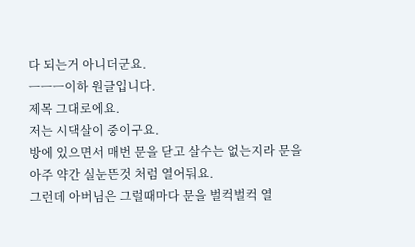다 되는거 아니더군요.
ㅡㅡㅡ이하 원글입니다.
제목 그대로에요.
저는 시댁살이 중이구요.
방에 있으면서 매번 문을 닫고 살수는 없는지라 문을 아주 약간 실눈뜬것 처럼 열어둬요.
그런데 아버님은 그럴때마다 문을 벌컥벌컥 열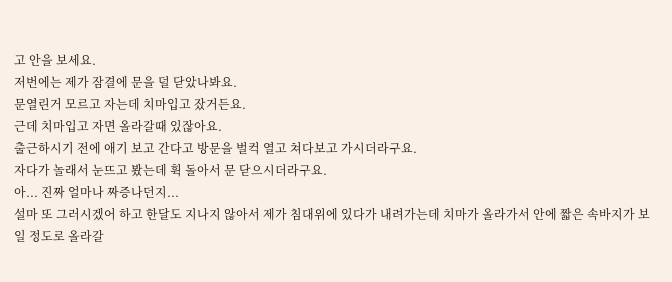고 안을 보세요.
저번에는 제가 잠결에 문을 덜 닫았나봐요.
문열린거 모르고 자는데 치마입고 잤거든요.
근데 치마입고 자면 올라갈때 있잖아요.
출근하시기 전에 애기 보고 간다고 방문을 벌컥 열고 쳐다보고 가시더라구요.
자다가 놀래서 눈뜨고 봤는데 휙 돌아서 문 닫으시더라구요.
아... 진짜 얼마나 짜증나던지...
설마 또 그러시겠어 하고 한달도 지나지 않아서 제가 침대위에 있다가 내려가는데 치마가 올라가서 안에 짧은 속바지가 보일 정도로 올라갈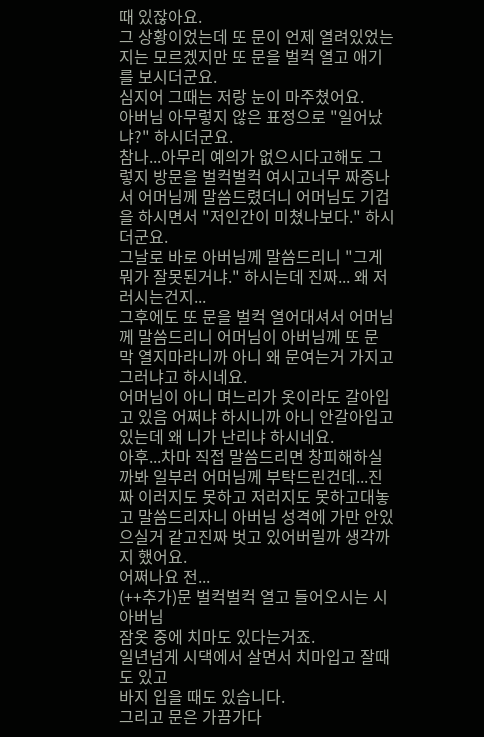때 있잖아요.
그 상황이었는데 또 문이 언제 열려있었는지는 모르겠지만 또 문을 벌컥 열고 애기를 보시더군요.
심지어 그때는 저랑 눈이 마주쳤어요.
아버님 아무렇지 않은 표정으로 "일어났냐?" 하시더군요.
참나...아무리 예의가 없으시다고해도 그렇지 방문을 벌컥벌컥 여시고너무 짜증나서 어머님께 말씀드렸더니 어머님도 기겁을 하시면서 "저인간이 미쳤나보다." 하시더군요.
그날로 바로 아버님께 말씀드리니 "그게 뭐가 잘못된거냐." 하시는데 진짜... 왜 저러시는건지...
그후에도 또 문을 벌컥 열어대셔서 어머님께 말씀드리니 어머님이 아버님께 또 문 막 열지마라니까 아니 왜 문여는거 가지고 그러냐고 하시네요.
어머님이 아니 며느리가 옷이라도 갈아입고 있음 어쩌냐 하시니까 아니 안갈아입고 있는데 왜 니가 난리냐 하시네요.
아후...차마 직접 말씀드리면 창피해하실까봐 일부러 어머님께 부탁드린건데...진짜 이러지도 못하고 저러지도 못하고대놓고 말씀드리자니 아버님 성격에 가만 안있으실거 같고진짜 벗고 있어버릴까 생각까지 했어요.
어쩌나요 전...
(++추가)문 벌컥벌컥 열고 들어오시는 시아버님
잠옷 중에 치마도 있다는거죠.
일년넘게 시댁에서 살면서 치마입고 잘때도 있고
바지 입을 때도 있습니다.
그리고 문은 가끔가다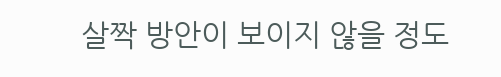살짝 방안이 보이지 않을 정도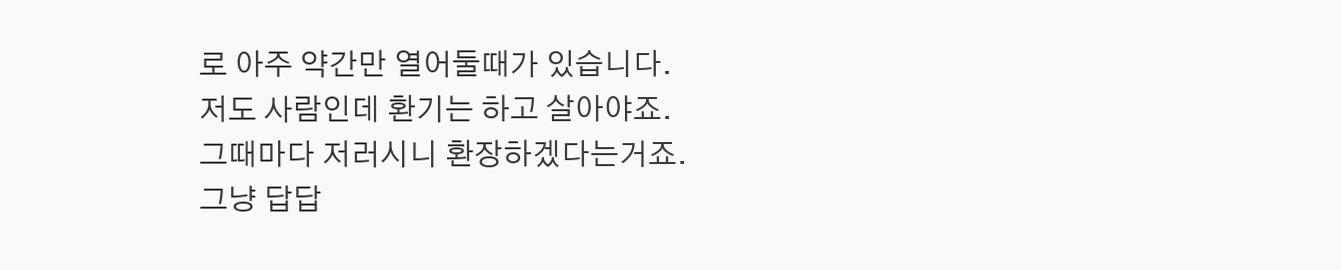로 아주 약간만 열어둘때가 있습니다.
저도 사람인데 환기는 하고 살아야죠.
그때마다 저러시니 환장하겠다는거죠.
그냥 답답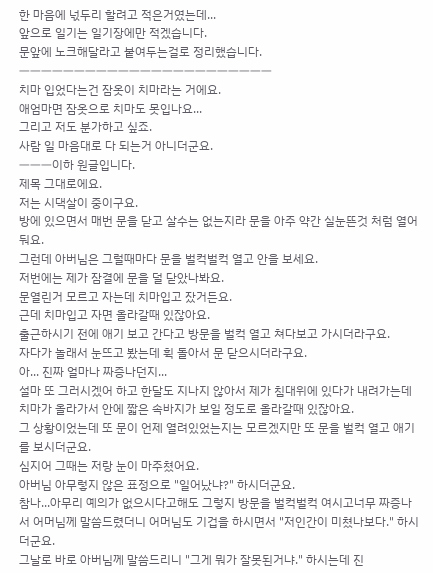한 마음에 넋두리 할려고 적은거였는데...
앞으로 일기는 일기장에만 적겠습니다.
문앞에 노크해달라고 붙여두는걸로 정리했습니다.
ㅡㅡㅡㅡㅡㅡㅡㅡㅡㅡㅡㅡㅡㅡㅡㅡㅡㅡㅡㅡㅡㅡㅡ
치마 입었다는건 잠옷이 치마라는 거에요.
애엄마면 잠옷으로 치마도 못입나요...
그리고 저도 분가하고 싶죠.
사람 일 마음대로 다 되는거 아니더군요.
ㅡㅡㅡ이하 원글입니다.
제목 그대로에요.
저는 시댁살이 중이구요.
방에 있으면서 매번 문을 닫고 살수는 없는지라 문을 아주 약간 실눈뜬것 처럼 열어둬요.
그런데 아버님은 그럴때마다 문을 벌컥벌컥 열고 안을 보세요.
저번에는 제가 잠결에 문을 덜 닫았나봐요.
문열린거 모르고 자는데 치마입고 잤거든요.
근데 치마입고 자면 올라갈때 있잖아요.
출근하시기 전에 애기 보고 간다고 방문을 벌컥 열고 쳐다보고 가시더라구요.
자다가 놀래서 눈뜨고 봤는데 휙 돌아서 문 닫으시더라구요.
아... 진짜 얼마나 짜증나던지...
설마 또 그러시겠어 하고 한달도 지나지 않아서 제가 침대위에 있다가 내려가는데 치마가 올라가서 안에 짧은 속바지가 보일 정도로 올라갈때 있잖아요.
그 상황이었는데 또 문이 언제 열려있었는지는 모르겠지만 또 문을 벌컥 열고 애기를 보시더군요.
심지어 그때는 저랑 눈이 마주쳤어요.
아버님 아무렇지 않은 표정으로 "일어났냐?" 하시더군요.
참나...아무리 예의가 없으시다고해도 그렇지 방문을 벌컥벌컥 여시고너무 짜증나서 어머님께 말씀드렸더니 어머님도 기겁을 하시면서 "저인간이 미쳤나보다." 하시더군요.
그날로 바로 아버님께 말씀드리니 "그게 뭐가 잘못된거냐." 하시는데 진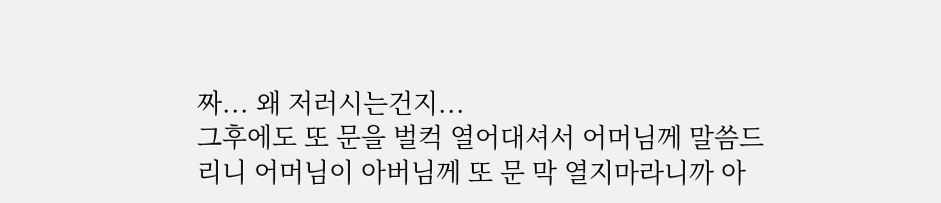짜... 왜 저러시는건지...
그후에도 또 문을 벌컥 열어대셔서 어머님께 말씀드리니 어머님이 아버님께 또 문 막 열지마라니까 아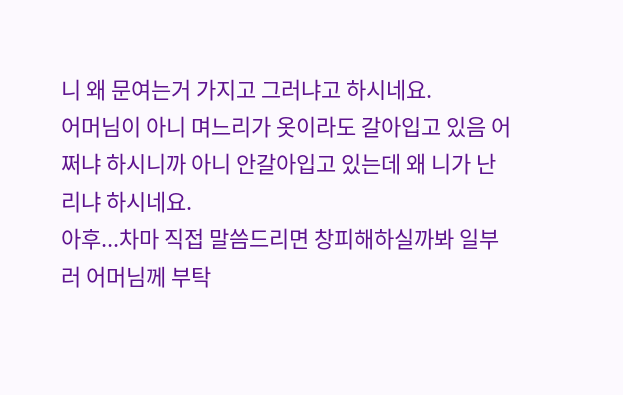니 왜 문여는거 가지고 그러냐고 하시네요.
어머님이 아니 며느리가 옷이라도 갈아입고 있음 어쩌냐 하시니까 아니 안갈아입고 있는데 왜 니가 난리냐 하시네요.
아후...차마 직접 말씀드리면 창피해하실까봐 일부러 어머님께 부탁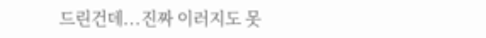드린건데...진짜 이러지도 못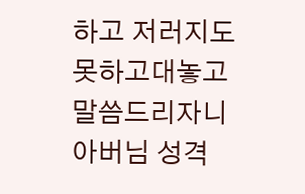하고 저러지도 못하고대놓고 말씀드리자니 아버님 성격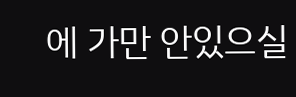에 가만 안있으실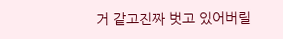거 같고진짜 벗고 있어버릴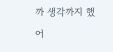까 생각까지 했어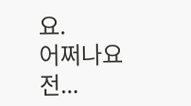요.
어쩌나요 전...